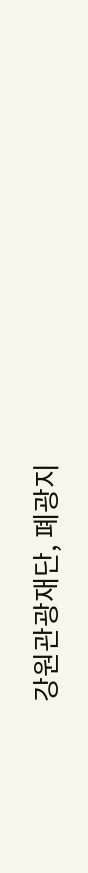강원관광재단, 폐광지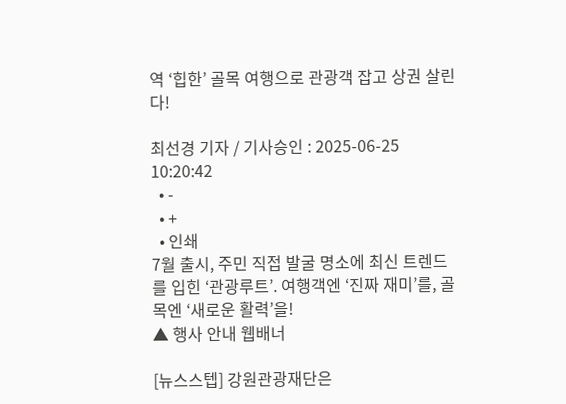역 ‘힙한’ 골목 여행으로 관광객 잡고 상권 살린다!

최선경 기자 / 기사승인 : 2025-06-25 10:20:42
  • -
  • +
  • 인쇄
7월 출시, 주민 직접 발굴 명소에 최신 트렌드를 입힌 ‘관광루트’. 여행객엔 ‘진짜 재미’를, 골목엔 ‘새로운 활력’을!
▲ 행사 안내 웹배너

[뉴스스텝] 강원관광재단은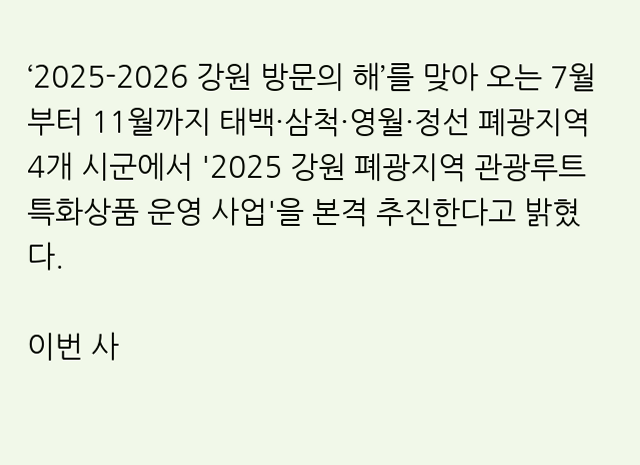‘2025-2026 강원 방문의 해’를 맞아 오는 7월부터 11월까지 태백·삼척·영월·정선 폐광지역 4개 시군에서 '2025 강원 폐광지역 관광루트 특화상품 운영 사업'을 본격 추진한다고 밝혔다.

이번 사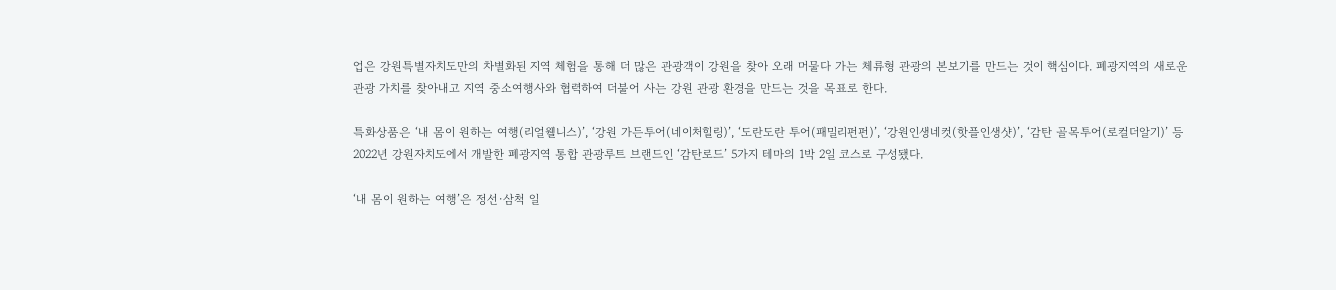업은 강원특별자치도만의 차별화된 지역 체험을 통해 더 많은 관광객이 강원을 찾아 오래 머물다 가는 체류형 관광의 본보기를 만드는 것이 핵심이다. 폐광지역의 새로운 관광 가치를 찾아내고 지역 중소여행사와 협력하여 더불어 사는 강원 관광 환경을 만드는 것을 목표로 한다.

특화상품은 ‘내 몸이 원하는 여행(리얼웰니스)’, ‘강원 가든투어(네이처힐링)’, ‘도란도란 투어(패밀리펀펀)’, ‘강원인생네컷(핫플인생샷)’, ‘감탄 골목투어(로컬더알기)’ 등 2022년 강원자치도에서 개발한 폐광지역 통합 관광루트 브랜드인 ‘감탄로드’ 5가지 테마의 1박 2일 코스로 구성됐다.

‘내 몸이 원하는 여행’은 정선·삼척 일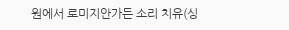원에서 로미지안가든 소리 치유(싱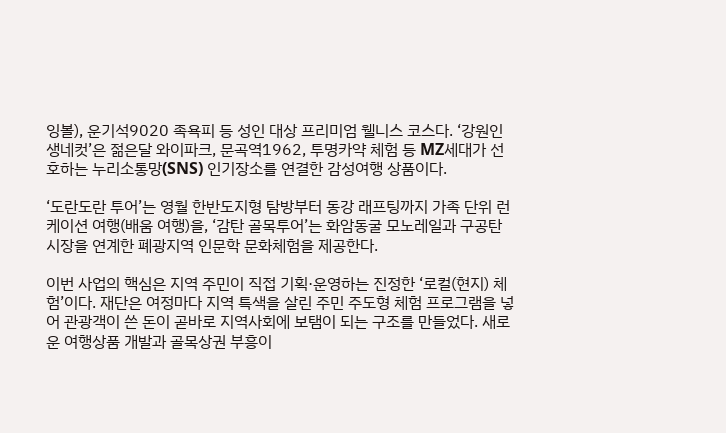잉볼), 운기석9020 족욕피 등 성인 대상 프리미엄 웰니스 코스다. ‘강원인생네컷’은 젊은달 와이파크, 문곡역1962, 투명카약 체험 등 MZ세대가 선호하는 누리소통망(SNS) 인기장소를 연결한 감성여행 상품이다.

‘도란도란 투어’는 영월 한반도지형 탐방부터 동강 래프팅까지 가족 단위 런케이션 여행(배움 여행)을, ‘감탄 골목투어’는 화암동굴 모노레일과 구공탄시장을 연계한 폐광지역 인문학 문화체험을 제공한다.

이번 사업의 핵심은 지역 주민이 직접 기획·운영하는 진정한 ‘로컬(현지) 체험’이다. 재단은 여정마다 지역 특색을 살린 주민 주도형 체험 프로그램을 넣어 관광객이 쓴 돈이 곧바로 지역사회에 보탬이 되는 구조를 만들었다. 새로운 여행상품 개발과 골목상권 부흥이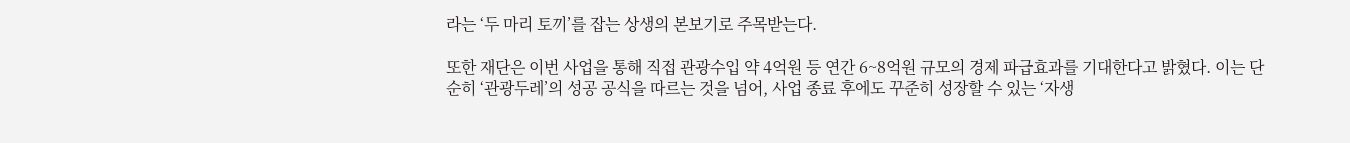라는 ‘두 마리 토끼’를 잡는 상생의 본보기로 주목받는다.

또한 재단은 이번 사업을 통해 직접 관광수입 약 4억원 등 연간 6~8억원 규모의 경제 파급효과를 기대한다고 밝혔다. 이는 단순히 ‘관광두레’의 성공 공식을 따르는 것을 넘어, 사업 종료 후에도 꾸준히 성장할 수 있는 ‘자생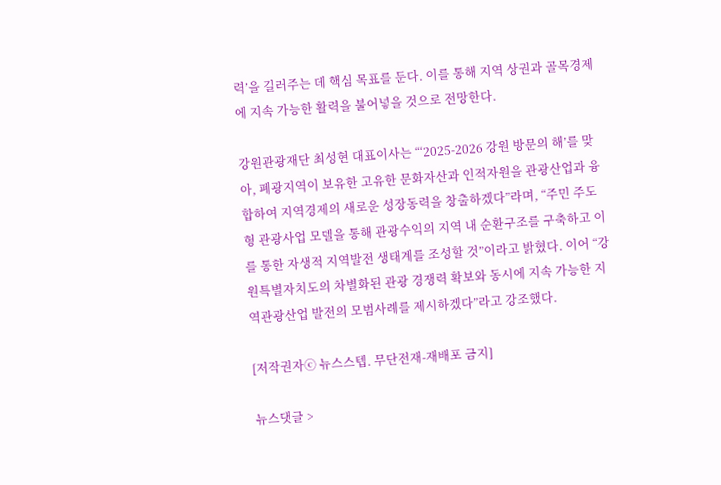력’을 길러주는 데 핵심 목표를 둔다. 이를 통해 지역 상권과 골목경제에 지속 가능한 활력을 불어넣을 것으로 전망한다.

강원관광재단 최성현 대표이사는 “‘2025-2026 강원 방문의 해’를 맞아, 폐광지역이 보유한 고유한 문화자산과 인적자원을 관광산업과 융합하여 지역경제의 새로운 성장동력을 창출하겠다”라며, “주민 주도형 관광사업 모델을 통해 관광수익의 지역 내 순환구조를 구축하고 이를 통한 자생적 지역발전 생태계를 조성할 것”이라고 밝혔다. 이어 “강원특별자치도의 차별화된 관광 경쟁력 확보와 동시에 지속 가능한 지역관광산업 발전의 모범사례를 제시하겠다”라고 강조했다.

[저작권자ⓒ 뉴스스텝. 무단전재-재배포 금지]

뉴스댓글 >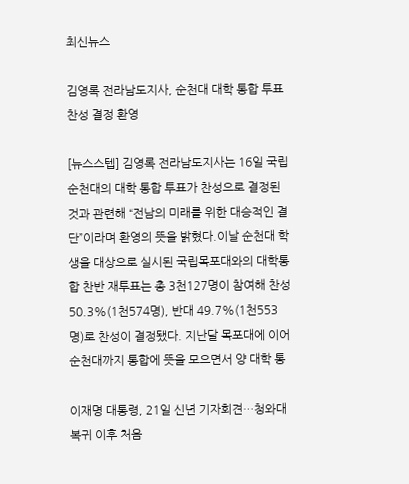최신뉴스

김영록 전라남도지사, 순천대 대학 통합 투표 찬성 결정 환영

[뉴스스텝] 김영록 전라남도지사는 16일 국립순천대의 대학 통합 투표가 찬성으로 결정된 것과 관련해 “전남의 미래를 위한 대승적인 결단”이라며 환영의 뜻을 밝혔다.이날 순천대 학생을 대상으로 실시된 국립목포대와의 대학통합 찬반 재투표는 총 3천127명이 참여해 찬성 50.3%(1천574명), 반대 49.7%(1천553명)로 찬성이 결정됐다. 지난달 목포대에 이어 순천대까지 통합에 뜻을 모으면서 양 대학 통

이재명 대통령, 21일 신년 기자회견…청와대 복귀 이후 처음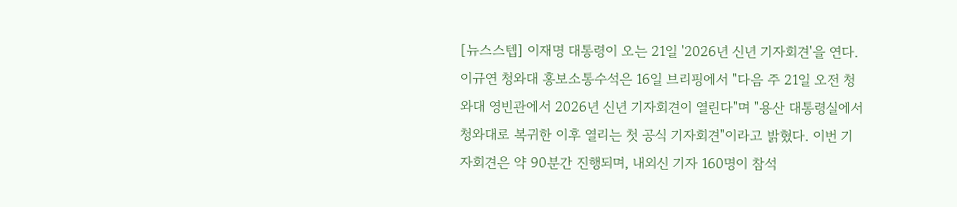[뉴스스텝] 이재명 대통령이 오는 21일 '2026년 신년 기자회견'을 연다.이규연 청와대 홍보소통수석은 16일 브리핑에서 "다음 주 21일 오전 청와대 영빈관에서 2026년 신년 기자회견이 열린다"며 "용산 대통령실에서 청와대로 복귀한 이후 열리는 첫 공식 기자회견"이라고 밝혔다. 이번 기자회견은 약 90분간 진행되며, 내외신 기자 160명이 참석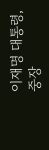이재명 대통령, 중장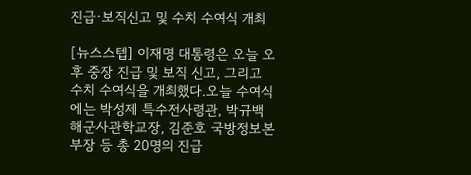진급·보직신고 및 수치 수여식 개최

[뉴스스텝] 이재명 대통령은 오늘 오후 중장 진급 및 보직 신고, 그리고 수치 수여식을 개최했다.오늘 수여식에는 박성제 특수전사령관, 박규백 해군사관학교장, 김준호 국방정보본부장 등 총 20명의 진급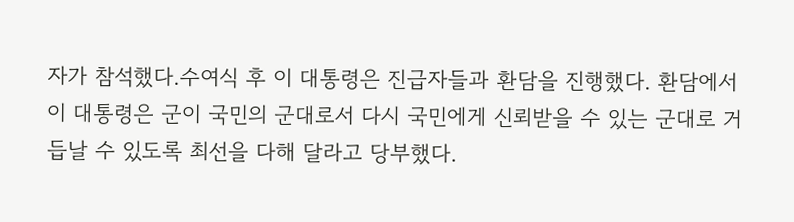자가 참석했다.수여식 후 이 대통령은 진급자들과 환담을 진행했다. 환담에서 이 대통령은 군이 국민의 군대로서 다시 국민에게 신뢰받을 수 있는 군대로 거듭날 수 있도록 최선을 다해 달라고 당부했다.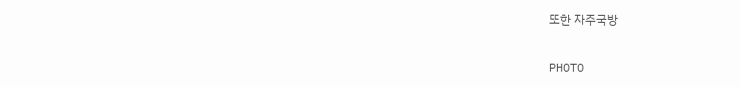또한 자주국방

PHOTO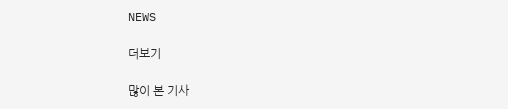NEWS

더보기

많이 본 기사